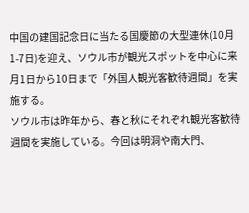中国の建国記念日に当たる国慶節の大型連休(10月1-7日)を迎え、ソウル市が観光スポットを中心に来月1日から10日まで「外国人観光客歓待週間」を実施する。
ソウル市は昨年から、春と秋にそれぞれ観光客歓待週間を実施している。今回は明洞や南大門、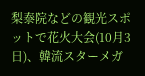梨泰院などの観光スポットで花火大会(10月3日)、韓流スターメガ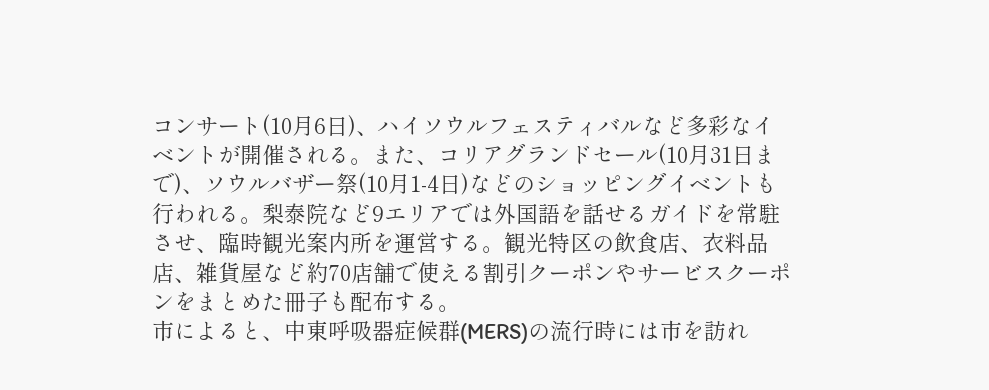コンサート(10月6日)、ハイソウルフェスティバルなど多彩なイベントが開催される。また、コリアグランドセール(10月31日まで)、ソウルバザー祭(10月1-4日)などのショッピングイベントも行われる。梨泰院など9エリアでは外国語を話せるガイドを常駐させ、臨時観光案内所を運営する。観光特区の飲食店、衣料品店、雑貨屋など約70店舗で使える割引クーポンやサービスクーポンをまとめた冊子も配布する。
市によると、中東呼吸器症候群(MERS)の流行時には市を訪れ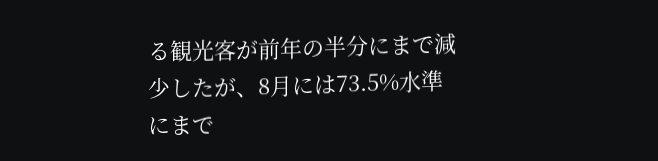る観光客が前年の半分にまで減少したが、8月には73.5%水準にまで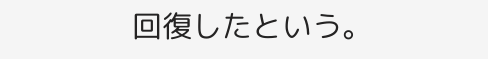回復したという。